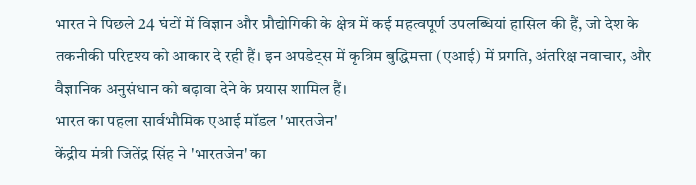भारत ने पिछले 24 घंटों में विज्ञान और प्रौद्योगिकी के क्षेत्र में कई महत्वपूर्ण उपलब्धियां हासिल की हैं, जो देश के तकनीकी परिदृश्य को आकार दे रही हैं। इन अपडेट्स में कृत्रिम बुद्धिमत्ता (एआई) में प्रगति, अंतरिक्ष नवाचार, और वैज्ञानिक अनुसंधान को बढ़ावा देने के प्रयास शामिल हैं।
भारत का पहला सार्वभौमिक एआई मॉडल 'भारतजेन'
केंद्रीय मंत्री जितेंद्र सिंह ने 'भारतजेन' का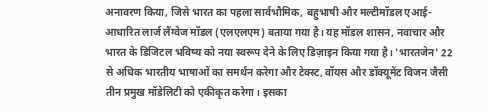अनावरण किया, जिसे भारत का पहला सार्वभौमिक, बहुभाषी और मल्टीमॉडल एआई-आधारित लार्ज लैंग्वेज मॉडल (एलएलएम) बताया गया है। यह मॉडल शासन, नवाचार और भारत के डिजिटल भविष्य को नया स्वरूप देने के लिए डिज़ाइन किया गया है। 'भारतजेन' 22 से अधिक भारतीय भाषाओं का समर्थन करेगा और टेक्स्ट, वॉयस और डॉक्यूमेंट विजन जैसी तीन प्रमुख मॉडेलिटी को एकीकृत करेगा। इसका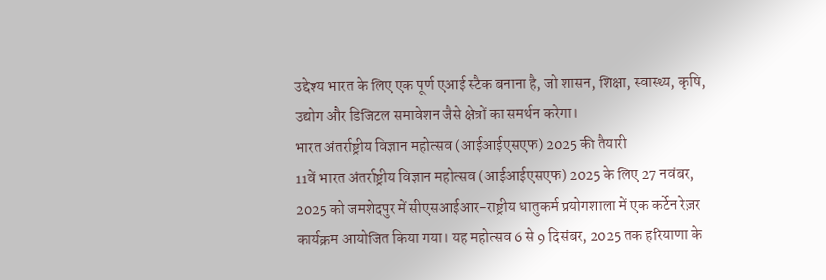उद्देश्य भारत के लिए एक पूर्ण एआई स्टैक बनाना है, जो शासन, शिक्षा, स्वास्थ्य, कृषि, उद्योग और डिजिटल समावेशन जैसे क्षेत्रों का समर्थन करेगा।
भारत अंतर्राष्ट्रीय विज्ञान महोत्सव (आईआईएसएफ) 2025 की तैयारी
11वें भारत अंतर्राष्ट्रीय विज्ञान महोत्सव (आईआईएसएफ) 2025 के लिए 27 नवंबर, 2025 को जमशेदपुर में सीएसआईआर-राष्ट्रीय धातुकर्म प्रयोगशाला में एक कर्टेन रेज़र कार्यक्रम आयोजित किया गया। यह महोत्सव 6 से 9 दिसंबर, 2025 तक हरियाणा के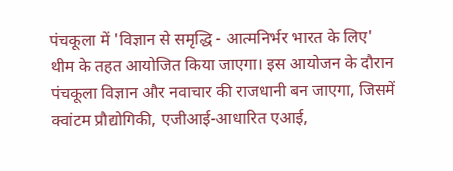पंचकूला में 'विज्ञान से समृद्धि - आत्मनिर्भर भारत के लिए' थीम के तहत आयोजित किया जाएगा। इस आयोजन के दौरान पंचकूला विज्ञान और नवाचार की राजधानी बन जाएगा, जिसमें क्वांटम प्रौद्योगिकी, एजीआई-आधारित एआई,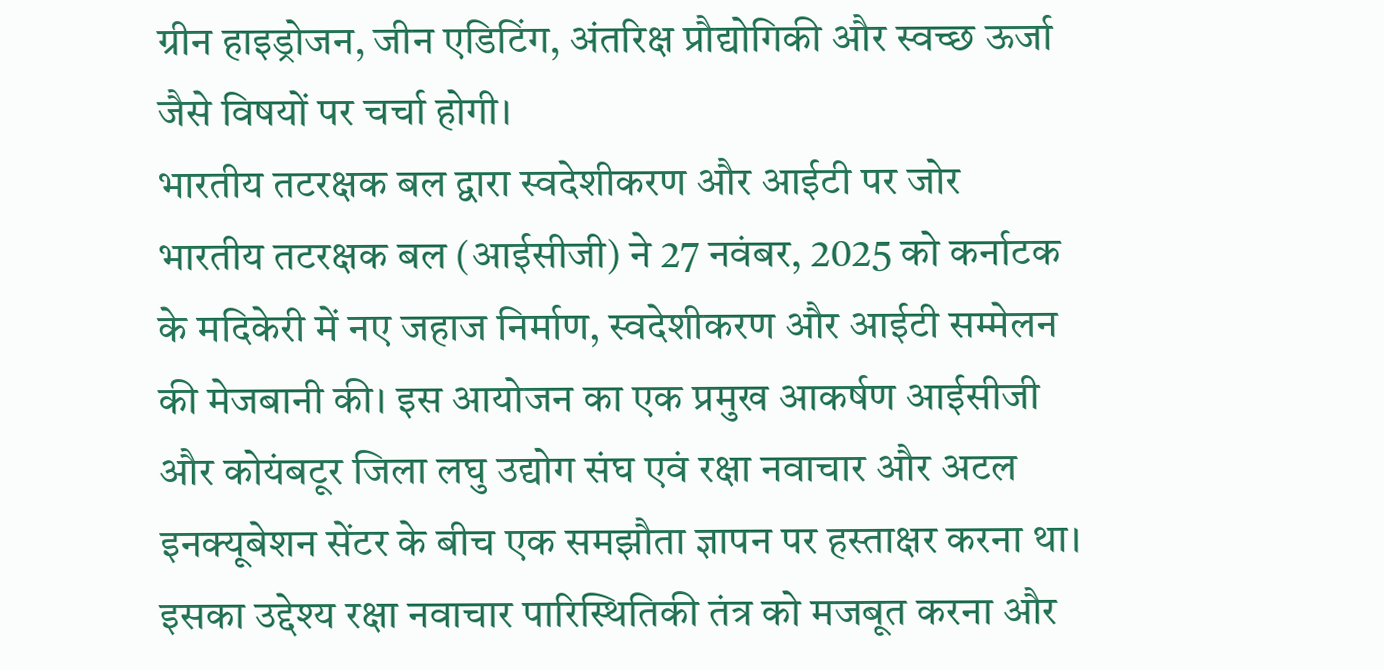ग्रीन हाइड्रोजन, जीन एडिटिंग, अंतरिक्ष प्रौद्योगिकी और स्वच्छ ऊर्जा जैसे विषयों पर चर्चा होगी।
भारतीय तटरक्षक बल द्वारा स्वदेशीकरण और आईटी पर जोर
भारतीय तटरक्षक बल (आईसीजी) ने 27 नवंबर, 2025 को कर्नाटक के मदिकेरी में नए जहाज निर्माण, स्वदेशीकरण और आईटी सम्मेलन की मेजबानी की। इस आयोजन का एक प्रमुख आकर्षण आईसीजी और कोयंबटूर जिला लघु उद्योग संघ एवं रक्षा नवाचार और अटल इनक्यूबेशन सेंटर के बीच एक समझौता ज्ञापन पर हस्ताक्षर करना था। इसका उद्देश्य रक्षा नवाचार पारिस्थितिकी तंत्र को मजबूत करना और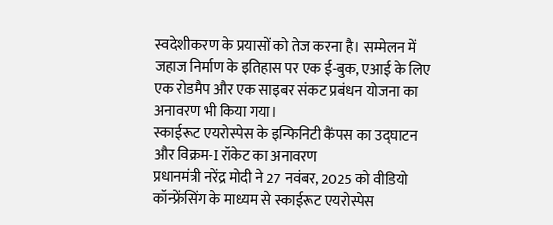स्वदेशीकरण के प्रयासों को तेज करना है। सम्मेलन में जहाज निर्माण के इतिहास पर एक ई-बुक, एआई के लिए एक रोडमैप और एक साइबर संकट प्रबंधन योजना का अनावरण भी किया गया।
स्काईरूट एयरोस्पेस के इन्फिनिटी कैंपस का उद्घाटन और विक्रम-I रॉकेट का अनावरण
प्रधानमंत्री नरेंद्र मोदी ने 27 नवंबर, 2025 को वीडियो कॉन्फ्रेंसिंग के माध्यम से स्काईरूट एयरोस्पेस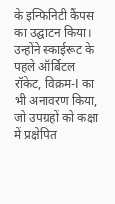के इन्फिनिटी कैंपस का उद्घाटन किया। उन्होंने स्काईरूट के पहले ऑर्बिटल रॉकेट, विक्रम-I का भी अनावरण किया, जो उपग्रहों को कक्षा में प्रक्षेपित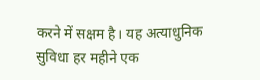करने में सक्षम है। यह अत्याधुनिक सुविधा हर महीने एक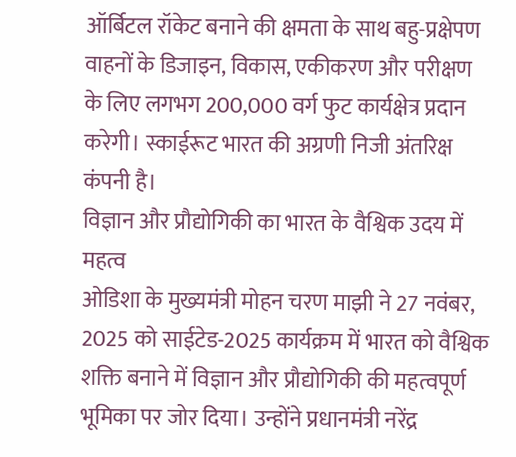ऑर्बिटल रॉकेट बनाने की क्षमता के साथ बहु-प्रक्षेपण वाहनों के डिजाइन, विकास, एकीकरण और परीक्षण के लिए लगभग 200,000 वर्ग फुट कार्यक्षेत्र प्रदान करेगी। स्काईरूट भारत की अग्रणी निजी अंतरिक्ष कंपनी है।
विज्ञान और प्रौद्योगिकी का भारत के वैश्विक उदय में महत्व
ओडिशा के मुख्यमंत्री मोहन चरण माझी ने 27 नवंबर, 2025 को साईटेड-2025 कार्यक्रम में भारत को वैश्विक शक्ति बनाने में विज्ञान और प्रौद्योगिकी की महत्वपूर्ण भूमिका पर जोर दिया। उन्होंने प्रधानमंत्री नरेंद्र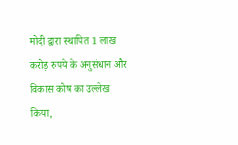मोदी द्वारा स्थापित 1 लाख करोड़ रुपये के अनुसंधान और विकास कोष का उल्लेख किया,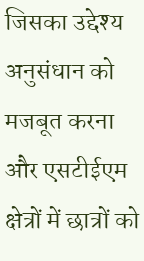जिसका उद्देश्य अनुसंधान को मजबूत करना और एसटीईएम क्षेत्रों में छात्रों को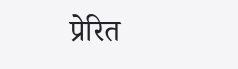प्रेरित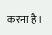करना है।